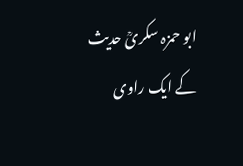ابو حمزہ سکریؒ حدیث کے ایک راوی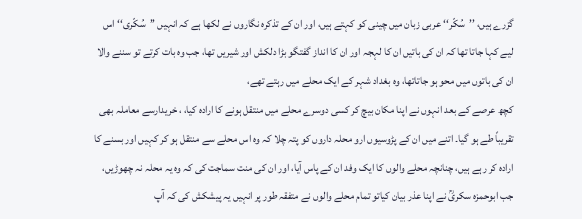گزرے ہیں، ’’سُکّر‘‘ عربی زبان میں چینی کو کہتے ہیں، اور ان کے تذکرہ نگاروں نے لکھا ہے کہ انہیں ’’سُکّری‘‘ اس لیے کہا جاتا تھا کہ ان کی باتیں ان کا لہجہ اور ان کا انداز گفتگو بڑا دلکش اور شیریں تھا، جب وہ بات کرتے تو سننے والا ان کی باتوں میں محو ہو جاتاتھا، وہ بغداد شہر کے ایک محلے میں رہتے تھے،
کچھ عرصے کے بعد انہوں نے اپنا مکان بیچ کر کسی دوسرے محلے میں منتقل ہونے کا ارادہ کیا، ، خریدارسے معاملہ بھی تقریباً طے ہو گیا۔ اتنے میں ان کے پڑوسیوں ارو محلہ داروں کو پتہ چلا کہ وہ اس محلے سے منتقل ہو کر کہیں اور بسنے کا ارادہ کر رہے ہیں، چنانچہ محلے والوں کا ایک وفد ان کے پاس آیا، اور ان کی منت سماجت کی کہ وہ یہ محلہ نہ چھوڑیں، جب ابوحمزہ سکریؒ نے اپنا عذر بیان کیاتو تمام محلے والوں نے متفقہ طور پر انہیں یہ پیشکش کی کہ آپ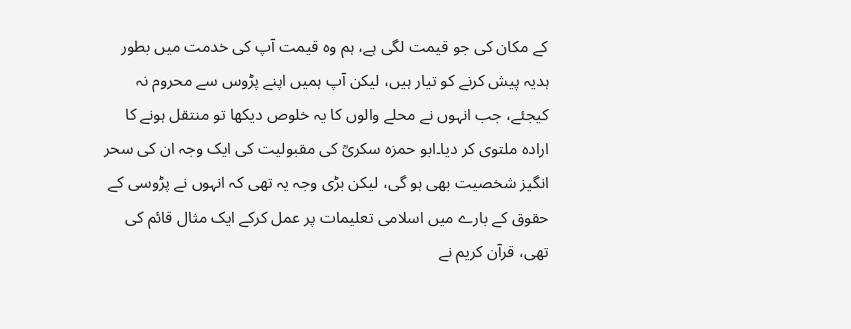کے مکان کی جو قیمت لگی ہے، ہم وہ قیمت آپ کی خدمت میں بطور ہدیہ پیش کرنے کو تیار ہیں، لیکن آپ ہمیں اپنے پڑوس سے محروم نہ کیجئے، جب انہوں نے محلے والوں کا یہ خلوص دیکھا تو منتقل ہونے کا ارادہ ملتوی کر دیا۔ابو حمزہ سکریؒ کی مقبولیت کی ایک وجہ ان کی سحر انگیز شخصیت بھی ہو گی، لیکن بڑی وجہ یہ تھی کہ انہوں نے پڑوسی کے حقوق کے بارے میں اسلامی تعلیمات پر عمل کرکے ایک مثال قائم کی تھی، قرآن کریم نے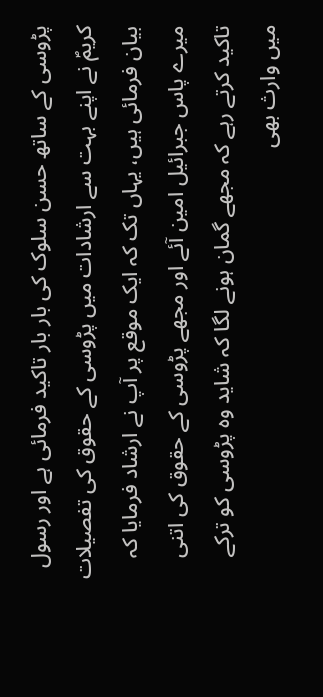پڑوسی کے ساتھ حسن سلوک کی بار بار تاکید فرمائی ہے اور رسول کریمؐ نے اپنے بہت سے ارشادات میں پڑوسی کے حقوق کی تفصیلات بیان فرمائی ہیں، یہاں تک کہ ایک موقع پر آپ نے ارشاد فرمایا کہ میرے پاس جبرائیل امین آئے اور مجھے پڑوسی کے حقوق کی اتنی تاکید کرتے رہے کہ مجھے گمان ہونے لگا کہ شاید وہ پڑوسی کو ترکے میں وارث بھی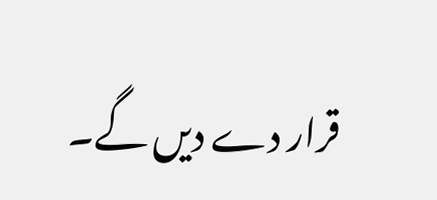قرار دے دیں گے۔